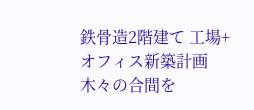鉄骨造2階建て 工場+オフィス新築計画
木々の合間を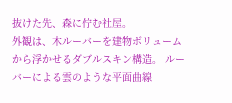抜けた先、森に佇む社屋。
外観は、木ルーバーを建物ボリュームから浮かせるダブルスキン構造。 ルーバーによる雲のような平面曲線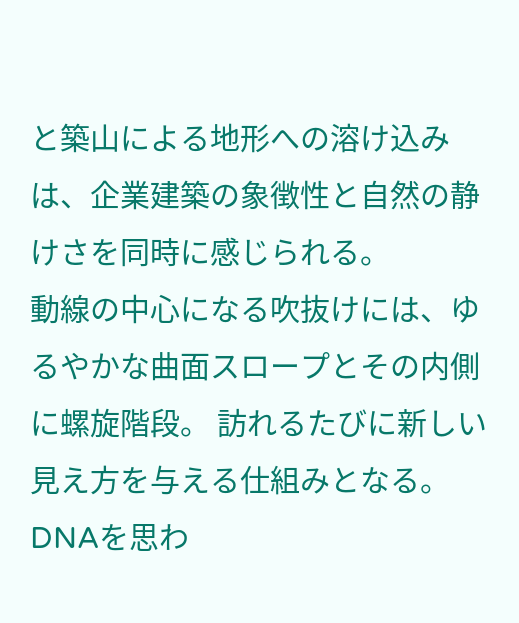と築山による地形への溶け込みは、企業建築の象徴性と自然の静けさを同時に感じられる。
動線の中心になる吹抜けには、ゆるやかな曲面スロープとその内側に螺旋階段。 訪れるたびに新しい見え方を与える仕組みとなる。 DNAを思わ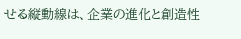せる縦動線は、企業の進化と創造性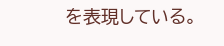を表現している。